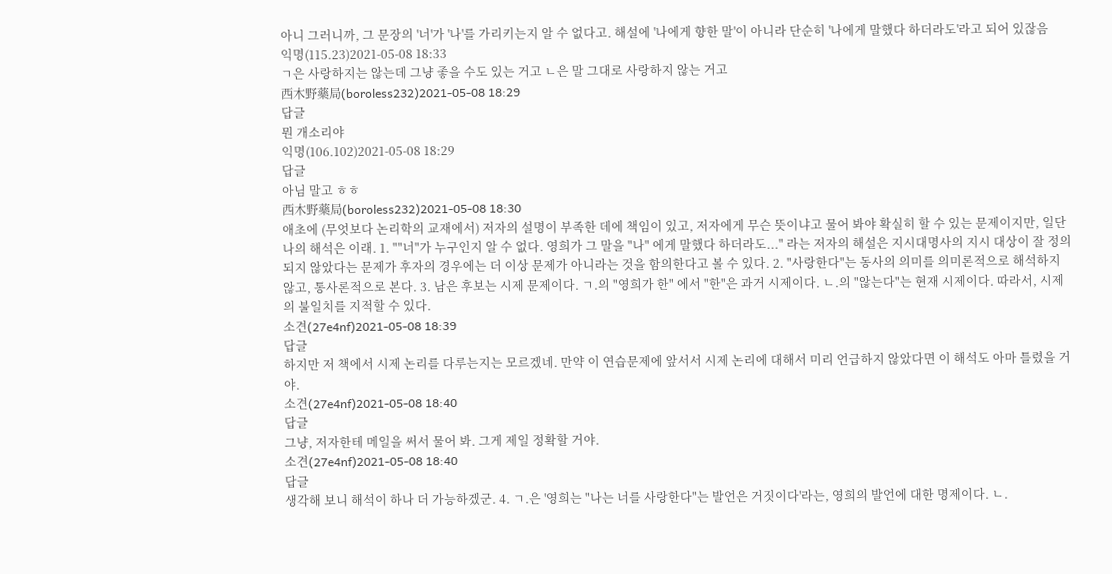아니 그러니까, 그 문장의 '너'가 '나'를 가리키는지 알 수 없다고. 해설에 '나에게 향한 말'이 아니라 단순히 '나에게 말했다 하더라도'라고 되어 있잖음
익명(115.23)2021-05-08 18:33
ㄱ은 사랑하지는 않는데 그냥 좋을 수도 있는 거고 ㄴ은 말 그대로 사랑하지 않는 거고
西木野藥局(boroless232)2021-05-08 18:29
답글
뭔 개소리야
익명(106.102)2021-05-08 18:29
답글
아님 말고 ㅎㅎ
西木野藥局(boroless232)2021-05-08 18:30
애초에 (무엇보다 논리학의 교재에서) 저자의 설명이 부족한 데에 책임이 있고, 저자에게 무슨 뜻이냐고 물어 봐야 확실히 할 수 있는 문제이지만, 일단 나의 해석은 이래. 1. ""너"가 누구인지 알 수 없다. 영희가 그 말을 "나" 에게 말했다 하더라도..." 라는 저자의 해설은 지시대명사의 지시 대상이 잘 정의되지 않았다는 문제가 후자의 경우에는 더 이상 문제가 아니라는 것을 함의한다고 볼 수 있다. 2. "사랑한다"는 동사의 의미를 의미론적으로 해석하지 않고, 통사론적으로 본다. 3. 남은 후보는 시제 문제이다. ㄱ.의 "영희가 한" 에서 "한"은 과거 시제이다. ㄴ.의 "않는다"는 현재 시제이다. 따라서, 시제의 불일치를 지적할 수 있다.
소견(27e4nf)2021-05-08 18:39
답글
하지만 저 책에서 시제 논리를 다루는지는 모르겠네. 만약 이 연습문제에 앞서서 시제 논리에 대해서 미리 언급하지 않았다면 이 해석도 아마 틀렸을 거야.
소견(27e4nf)2021-05-08 18:40
답글
그냥, 저자한테 메일을 써서 물어 봐. 그게 제일 정확할 거야.
소견(27e4nf)2021-05-08 18:40
답글
생각해 보니 해석이 하나 더 가능하겠군. 4. ㄱ.은 '영희는 "나는 너를 사랑한다"는 발언은 거짓이다'라는, 영희의 발언에 대한 명제이다. ㄴ.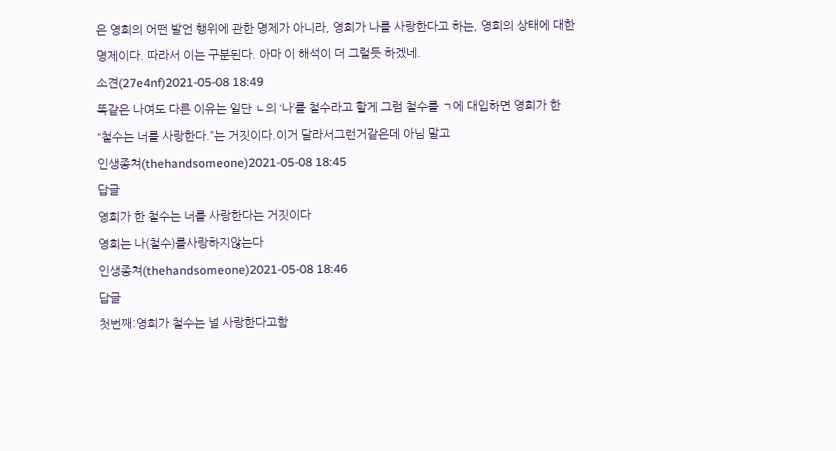은 영희의 어떤 발언 행위에 관한 명제가 아니라, 영희가 나를 사랑한다고 하는, 영희의 상태에 대한 명제이다. 따라서 이는 구분된다. 아마 이 해석이 더 그럴듯 하겠네.
소견(27e4nf)2021-05-08 18:49
똑같은 나여도 다른 이유는 일단 ㄴ의 ‘나’를 철수라고 할게 그럼 철수를 ㄱ에 대입하면 영희가 한 “철수는 너를 사랑한다.”는 거짓이다.이거 달라서그런거같은데 아님 말고
인생종쳐(thehandsomeone)2021-05-08 18:45
답글
영희가 한 철수는 너를 사랑한다는 거짓이다
영희는 나(철수)를사랑하지않는다
인생종쳐(thehandsomeone)2021-05-08 18:46
답글
첫번째:영희가 철수는 널 사랑한다고함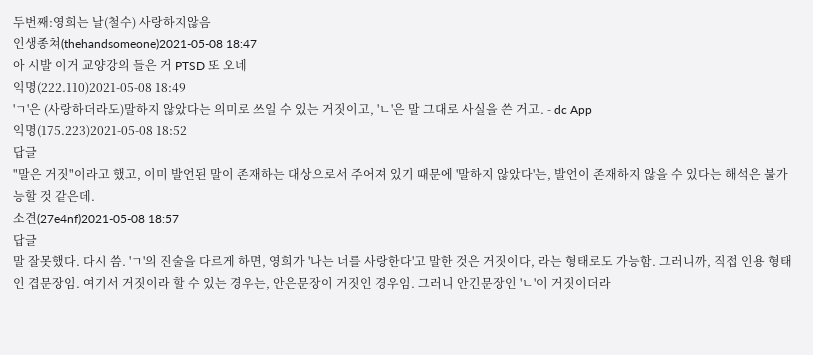두번째:영희는 날(철수) 사랑하지않음
인생종쳐(thehandsomeone)2021-05-08 18:47
아 시발 이거 교양강의 들은 거 PTSD 또 오네
익명(222.110)2021-05-08 18:49
'ㄱ'은 (사랑하더라도)말하지 않았다는 의미로 쓰일 수 있는 거짓이고, 'ㄴ'은 말 그대로 사실을 쓴 거고. - dc App
익명(175.223)2021-05-08 18:52
답글
"말은 거짓"이라고 했고, 이미 발언된 말이 존재하는 대상으로서 주어져 있기 때문에 '말하지 않았다'는, 발언이 존재하지 않을 수 있다는 해석은 불가능할 것 같은데.
소견(27e4nf)2021-05-08 18:57
답글
말 잘못했다. 다시 씀. 'ㄱ'의 진술을 다르게 하면, 영희가 '나는 너를 사랑한다'고 말한 것은 거짓이다, 라는 형태로도 가능함. 그러니까, 직접 인용 형태인 겹문장임. 여기서 거짓이라 할 수 있는 경우는, 안은문장이 거짓인 경우임. 그러니 안긴문장인 'ㄴ'이 거짓이더라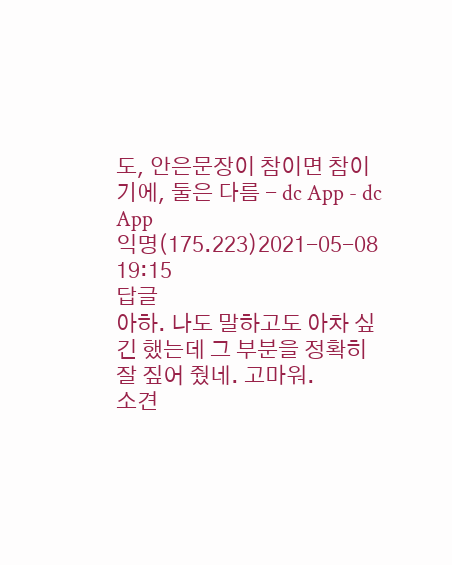도, 안은문장이 참이면 참이기에, 둘은 다름 - dc App - dc App
익명(175.223)2021-05-08 19:15
답글
아하. 나도 말하고도 아차 싶긴 했는데 그 부분을 정확히 잘 짚어 줬네. 고마워.
소견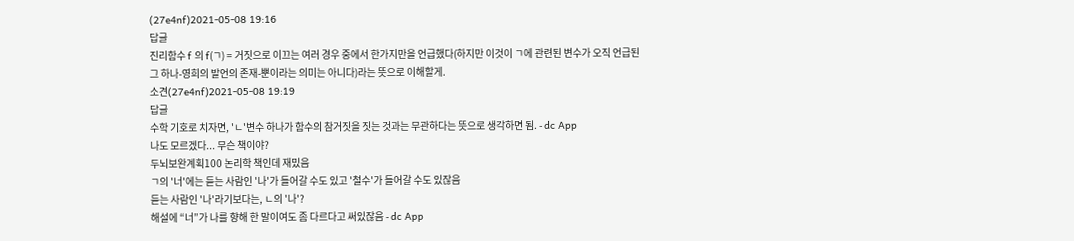(27e4nf)2021-05-08 19:16
답글
진리함수 f 의 f(ㄱ) = 거짓으로 이끄는 여러 경우 중에서 한가지만을 언급했다(하지만 이것이 ㄱ에 관련된 변수가 오직 언급된 그 하나-영희의 발언의 존재-뿐이라는 의미는 아니다)라는 뜻으로 이해할게.
소견(27e4nf)2021-05-08 19:19
답글
수학 기호로 치자면, 'ㄴ'변수 하나가 함수의 참거짓을 짓는 것과는 무관하다는 뜻으로 생각하면 됨. - dc App
나도 모르겠다... 무슨 책이야?
두뇌보완계획100 논리학 책인데 재밌음
ㄱ의 '너'에는 듣는 사람인 '나'가 들어갈 수도 있고 '철수'가 들어갈 수도 있잖음
듣는 사람인 '나'라기보다는, ㄴ의 '나'?
해설에 “너”가 나를 향해 한 말이여도 좀 다르다고 써있잖음 - dc App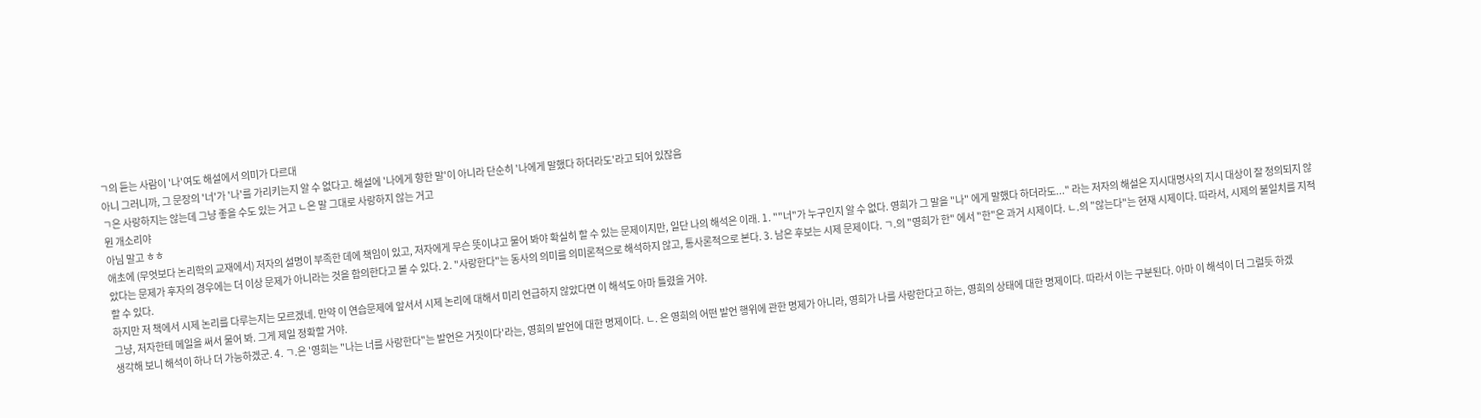ㄱ의 듣는 사람이 '나'여도 해설에서 의미가 다르대
아니 그러니까, 그 문장의 '너'가 '나'를 가리키는지 알 수 없다고. 해설에 '나에게 향한 말'이 아니라 단순히 '나에게 말했다 하더라도'라고 되어 있잖음
ㄱ은 사랑하지는 않는데 그냥 좋을 수도 있는 거고 ㄴ은 말 그대로 사랑하지 않는 거고
뭔 개소리야
아님 말고 ㅎㅎ
애초에 (무엇보다 논리학의 교재에서) 저자의 설명이 부족한 데에 책임이 있고, 저자에게 무슨 뜻이냐고 물어 봐야 확실히 할 수 있는 문제이지만, 일단 나의 해석은 이래. 1. ""너"가 누구인지 알 수 없다. 영희가 그 말을 "나" 에게 말했다 하더라도..." 라는 저자의 해설은 지시대명사의 지시 대상이 잘 정의되지 않았다는 문제가 후자의 경우에는 더 이상 문제가 아니라는 것을 함의한다고 볼 수 있다. 2. "사랑한다"는 동사의 의미를 의미론적으로 해석하지 않고, 통사론적으로 본다. 3. 남은 후보는 시제 문제이다. ㄱ.의 "영희가 한" 에서 "한"은 과거 시제이다. ㄴ.의 "않는다"는 현재 시제이다. 따라서, 시제의 불일치를 지적할 수 있다.
하지만 저 책에서 시제 논리를 다루는지는 모르겠네. 만약 이 연습문제에 앞서서 시제 논리에 대해서 미리 언급하지 않았다면 이 해석도 아마 틀렸을 거야.
그냥, 저자한테 메일을 써서 물어 봐. 그게 제일 정확할 거야.
생각해 보니 해석이 하나 더 가능하겠군. 4. ㄱ.은 '영희는 "나는 너를 사랑한다"는 발언은 거짓이다'라는, 영희의 발언에 대한 명제이다. ㄴ. 은 영희의 어떤 발언 행위에 관한 명제가 아니라, 영희가 나를 사랑한다고 하는, 영희의 상태에 대한 명제이다. 따라서 이는 구분된다. 아마 이 해석이 더 그럴듯 하겠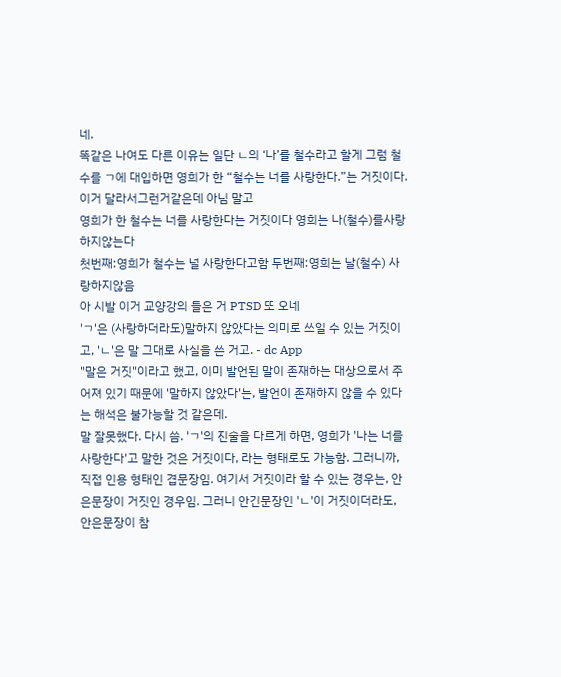네.
똑같은 나여도 다른 이유는 일단 ㄴ의 ‘나’를 철수라고 할게 그럼 철수를 ㄱ에 대입하면 영희가 한 “철수는 너를 사랑한다.”는 거짓이다.이거 달라서그런거같은데 아님 말고
영희가 한 철수는 너를 사랑한다는 거짓이다 영희는 나(철수)를사랑하지않는다
첫번째:영희가 철수는 널 사랑한다고함 두번째:영희는 날(철수) 사랑하지않음
아 시발 이거 교양강의 들은 거 PTSD 또 오네
'ㄱ'은 (사랑하더라도)말하지 않았다는 의미로 쓰일 수 있는 거짓이고, 'ㄴ'은 말 그대로 사실을 쓴 거고. - dc App
"말은 거짓"이라고 했고, 이미 발언된 말이 존재하는 대상으로서 주어져 있기 때문에 '말하지 않았다'는, 발언이 존재하지 않을 수 있다는 해석은 불가능할 것 같은데.
말 잘못했다. 다시 씀. 'ㄱ'의 진술을 다르게 하면, 영희가 '나는 너를 사랑한다'고 말한 것은 거짓이다, 라는 형태로도 가능함. 그러니까, 직접 인용 형태인 겹문장임. 여기서 거짓이라 할 수 있는 경우는, 안은문장이 거짓인 경우임. 그러니 안긴문장인 'ㄴ'이 거짓이더라도, 안은문장이 참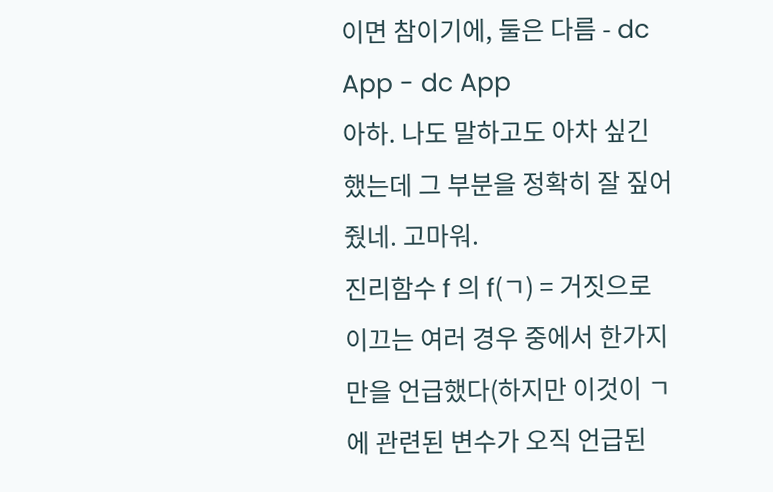이면 참이기에, 둘은 다름 - dc App - dc App
아하. 나도 말하고도 아차 싶긴 했는데 그 부분을 정확히 잘 짚어 줬네. 고마워.
진리함수 f 의 f(ㄱ) = 거짓으로 이끄는 여러 경우 중에서 한가지만을 언급했다(하지만 이것이 ㄱ에 관련된 변수가 오직 언급된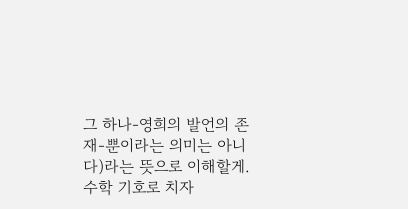그 하나-영희의 발언의 존재-뿐이라는 의미는 아니다)라는 뜻으로 이해할게.
수학 기호로 치자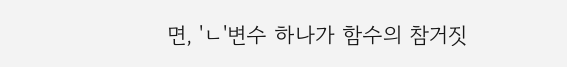면, 'ㄴ'변수 하나가 함수의 참거짓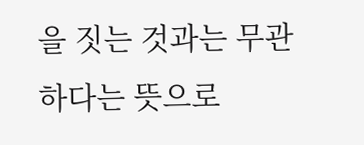을 짓는 것과는 무관하다는 뜻으로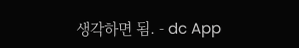생각하면 됨. - dc App